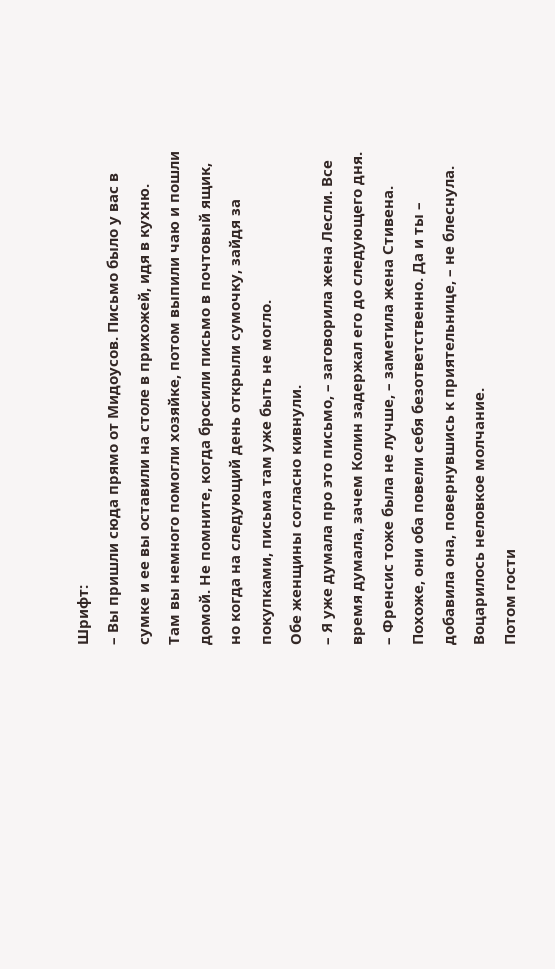Шрифт:
– Вы пришли сюда прямо от Мидоусов. Письмо было у вас в сумке и ее вы оставили на столе в прихожей, идя в кухню. Там вы немного помогли хозяйке, потом выпили чаю и пошли домой. Не помните, когда бросили письмо в почтовый ящик, но когда на следующий день открыли сумочку, зайдя за покупками, письма там уже быть не могло.
Обе женщины согласно кивнули.
– Я уже думала про это письмо, – заговорила жена Лесли. Все время думала, зачем Колин задержал его до следующего дня.
– Френсис тоже была не лучше, – заметила жена Стивена. Похоже, они оба повели себя безответственно. Да и ты – добавила она, повернувшись к приятельнице, – не блеснула.
Воцарилось неловкое молчание.
Потом гости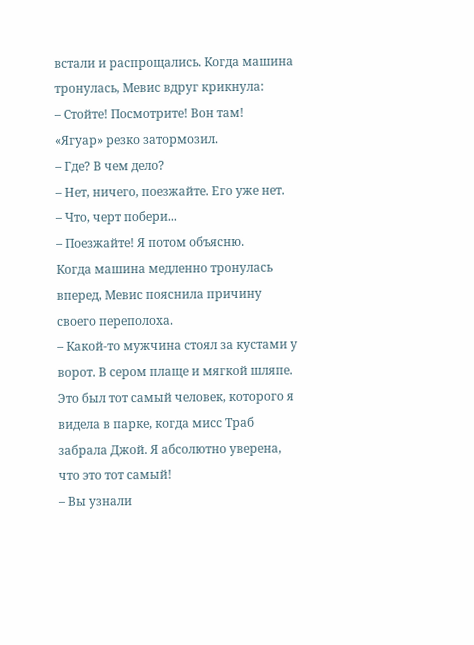встали и распрощались. Когда машина тронулась, Мевис вдруг крикнула:
– Стойте! Посмотрите! Вон там!
«Ягуар» резко затормозил.
– Где? В чем дело?
– Нет, ничего, поезжайте. Его уже нет.
– Что, черт побери...
– Поезжайте! Я потом объясню.
Когда машина медленно тронулась вперед, Мевис пояснила причину своего переполоха.
– Какой-то мужчина стоял за кустами у ворот. В сером плаще и мягкой шляпе. Это был тот самый человек, которого я видела в парке, когда мисс Траб забрала Джой. Я абсолютно уверена, что это тот самый!
– Вы узнали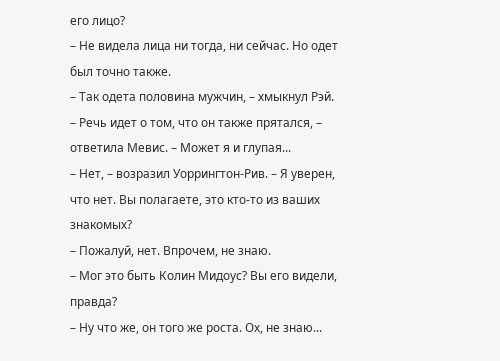его лицо?
– Не видела лица ни тогда, ни сейчас. Но одет был точно также.
– Так одета половина мужчин, – хмыкнул Рэй.
– Речь идет о том, что он также прятался, – ответила Мевис. – Может я и глупая...
– Нет, – возразил Уоррингтон-Рив. – Я уверен, что нет. Вы полагаете, это кто-то из ваших знакомых?
– Пожалуй, нет. Впрочем, не знаю.
– Мог это быть Колин Мидоус? Вы его видели, правда?
– Ну что же, он того же роста. Ох, не знаю...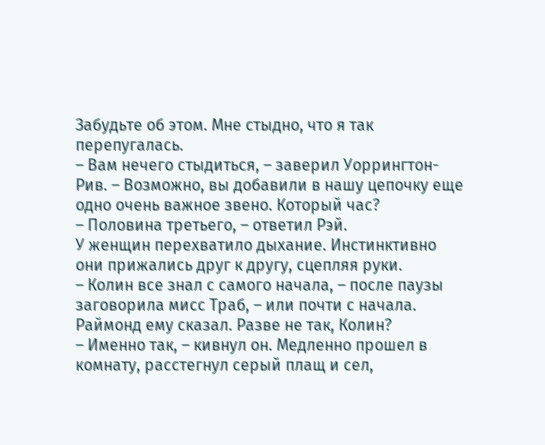Забудьте об этом. Мне стыдно, что я так перепугалась.
– Вам нечего стыдиться, – заверил Уоррингтон-Рив. – Возможно, вы добавили в нашу цепочку еще одно очень важное звено. Который час?
– Половина третьего, – ответил Рэй.
У женщин перехватило дыхание. Инстинктивно они прижались друг к другу, сцепляя руки.
– Колин все знал с самого начала, – после паузы заговорила мисс Траб, – или почти с начала. Раймонд ему сказал. Разве не так, Колин?
– Именно так, – кивнул он. Медленно прошел в комнату, расстегнул серый плащ и сел,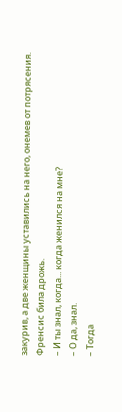закурив, а две женщины уставились на него, онемев от потрясения.
Френсис била дрожь.
– И ты знал, когда... когда женился на мне?
– О да, знал.
– Тогда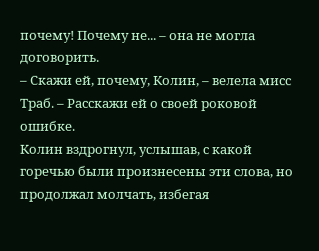почему! Почему не... – она не могла договорить.
– Скажи ей, почему, Колин, – велела мисс Траб. – Расскажи ей о своей роковой ошибке.
Колин вздрогнул, услышав, с какой горечью были произнесены эти слова, но продолжал молчать, избегая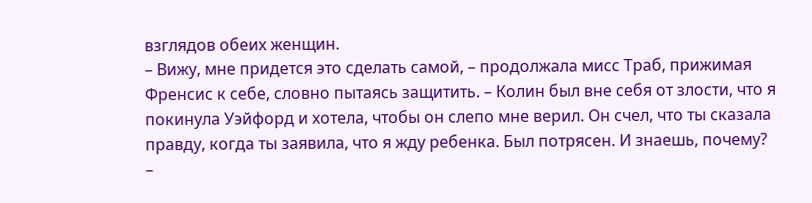взглядов обеих женщин.
– Вижу, мне придется это сделать самой, – продолжала мисс Траб, прижимая Френсис к себе, словно пытаясь защитить. – Колин был вне себя от злости, что я покинула Уэйфорд и хотела, чтобы он слепо мне верил. Он счел, что ты сказала правду, когда ты заявила, что я жду ребенка. Был потрясен. И знаешь, почему?
–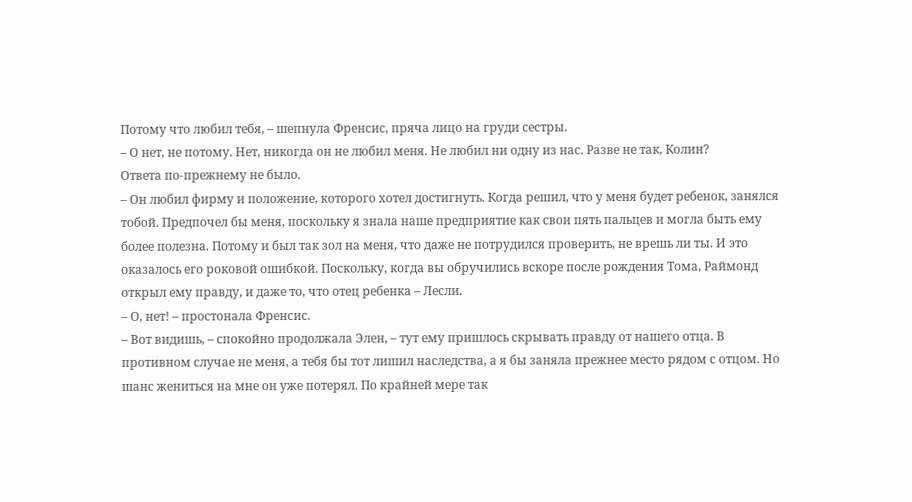Потому что любил тебя, – шепнула Френсис, пряча лицо на груди сестры.
– О нет, не потому. Нет, никогда он не любил меня. Не любил ни одну из нас. Разве не так, Колин?
Ответа по-прежнему не было.
– Он любил фирму и положение, которого хотел достигнуть. Когда решил, что у меня будет ребенок, занялся тобой. Предпочел бы меня, поскольку я знала наше предприятие как свои пять пальцев и могла быть ему более полезна. Потому и был так зол на меня, что даже не потрудился проверить, не врешь ли ты. И это оказалось его роковой ошибкой. Поскольку, когда вы обручились вскоре после рождения Тома, Раймонд открыл ему правду, и даже то, что отец ребенка – Лесли.
– О, нет! – простонала Френсис.
– Вот видишь, – спокойно продолжала Элен, – тут ему пришлось скрывать правду от нашего отца. В противном случае не меня, а тебя бы тот лишил наследства, а я бы заняла прежнее место рядом с отцом. Но шанс жениться на мне он уже потерял. По крайней мере так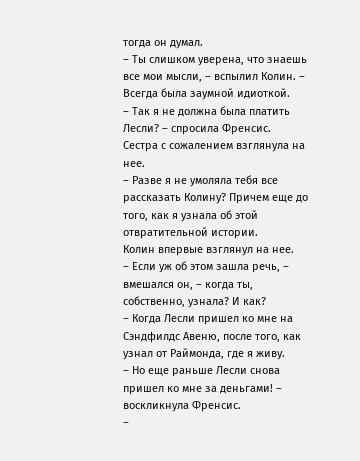тогда он думал.
– Ты слишком уверена, что знаешь все мои мысли, – вспылил Колин. – Всегда была заумной идиоткой.
– Так я не должна была платить Лесли? – спросила Френсис.
Сестра с сожалением взглянула на нее.
– Разве я не умоляла тебя все рассказать Колину? Причем еще до того, как я узнала об этой отвратительной истории.
Колин впервые взглянул на нее.
– Если уж об этом зашла речь, – вмешался он, – когда ты, собственно, узнала? И как?
– Когда Лесли пришел ко мне на Сэндфилдс Авеню, после того, как узнал от Раймонда, где я живу.
– Но еще раньше Лесли снова пришел ко мне за деньгами! – воскликнула Френсис.
–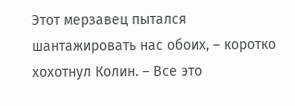Этот мерзавец пытался шантажировать нас обоих, – коротко хохотнул Колин. – Все это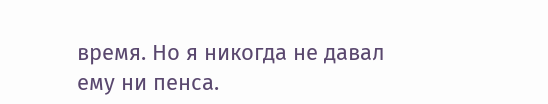время. Но я никогда не давал ему ни пенса.